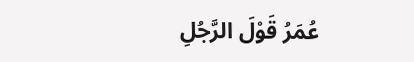عُمَرُ قَوْلَ الرَّجُلِ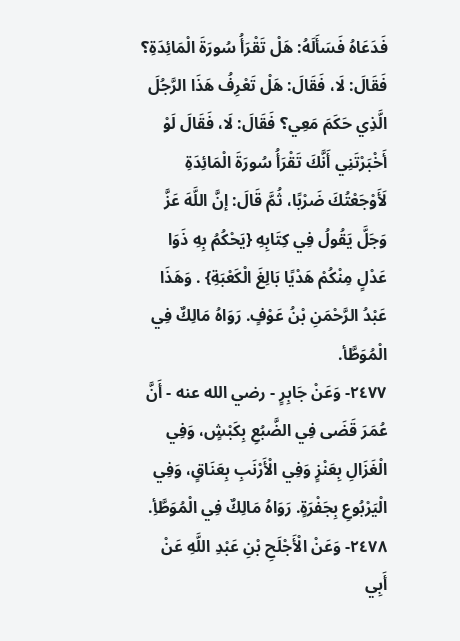فَدَعَاهُ فَسَأَلَهُ: هَلْ تَقْرَأُ سُورَةَ الْمَائِدَةِ؟ فَقَالَ: لَا، فَقَالَ: هَلْ تَعْرِفُ هَذَا الرَّجُلَ الَّذِي حَكَمَ مَعِي؟ فَقَالَ: لَا، فَقَالَ لَوْ أَخْبَرْتَنِي أَنَّكَ تَقْرَأُ سُورَةَ الْمَائِدَةِ لَأَوْجَعْتُكَ ضَرْبًا، ثُمَّ قَالَ: إنَّ اللَّهَ عَزَّ وَجَلَّ يَقُولُ فِي كِتَابِهِ {يَحْكُمُ بِهِ ذَوَا عَدْلٍ مِنْكُمْ هَدْيًا بَالِغَ الْكَعْبَةِ} . وَهَذَا عَبْدُ الرَّحْمَنِ بْنُ عَوْفٍ. رَوَاهُ مَالِكٌ فِي الْمُوَطَّأ.
٢٤٧٧- وَعَنْ جَابِرٍ - رضي الله عنه - أَنَّ عُمَرَ قَضَى فِي الضَّبُعِ بِكَبْشٍ، وَفِي الْغَزَالِ بِعَنْزٍ وَفِي الْأَرْنَبِ بِعَنَاقٍ، وَفِي الْيَرْبُوعِ بِجَفْرَةٍ. رَوَاهُ مَالِكٌ فِي الْمُوَطَّأِ.
٢٤٧٨- وَعَنْ الْأَجْلَحِ بْنِ عَبْدِ اللَّهِ عَنْ أَبِي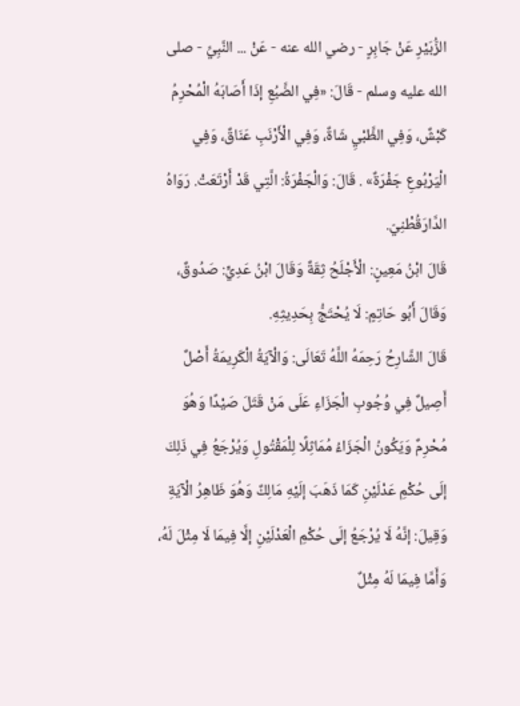الزُّبَيْرِ عَنْ جَابِرٍ - رضي الله عنه - عَنْ ... النَّبِيِّ - صلى الله عليه وسلم - قَالَ: «فِي الضَّبُعِ إذَا أَصَابَهُ الْمُحْرِمُ كَبْشٌ، وَفِي الظَّبْيِ شَاةٌ، وَفِي الْأَرْنَبِ عَنَاقٌ، وَفِي الْيَرْبُوعِ جَفْرَةٌ» . قَالَ: وَالْجَفْرَةُ: الَّتِي قَدْ أَرْتَعَتْ. رَوَاهُ الدَّارَقُطْنِيّ.
قَالَ ابْنُ مَعِينٍ: الْأَجْلَحُ ثِقَةٌ وَقَالَ ابْنُ عَدِيٍّ: صَدُوقٌ، وَقَالَ أَبُو حَاتِمٍ: لَا يُحْتَجُّ بِحَدِيثِهِ.
قَالَ الشَّارِحُ رَحِمَهُ اللَّهُ تَعَالَى: وَالْآيَةُ الْكَرِيمَةُ أَصْلٌ أَصِيلٌ فِي وُجُوبِ الْجَزَاءِ عَلَى مَنْ قَتَلَ صَيْدًا وَهُوَ مُحْرِمٌ وَيَكُونُ الْجَزَاءُ مُمَاثِلًا لِلْمَقْتُولِ وَيُرْجَعُ فِي ذَلِكَ إلَى حُكْمِ عَدْلَيْنِ كَمَا ذَهَبَ إلَيْهِ مَالِكٌ وَهُوَ ظَاهِرُ الْآيَةِ وَقِيلَ: إنَّهُ لَا يُرْجَعُ إلَى حُكْمِ الْعَدْلَيْنِ إلَّا فِيمَا لَا مِثْلَ لَهُ، وَأَمَّا فِيمَا لَهُ مِثْلٌ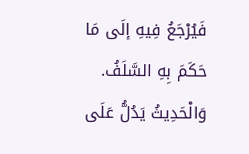فَيُرْجَعُ فِيهِ إلَى مَا حَكَمَ بِهِ السَّلَفُ. وَالْحَدِيثُ يَدُلُّ عَلَى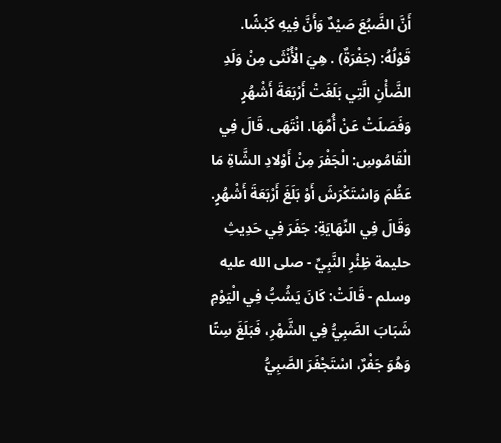أَنَّ الضَّبُعَ صَيْدٌ وَأَنَّ فِيهِ كَبْشًا.
قَوْلُهُ: (جَفْرَةٌ) . هِيَ الْأُنْثَى مِنْ وَلَدِ الضَّأْنِ الَّتِي بَلَغَتْ أَرْبَعَةَ أَشْهُرٍ وَفَصَلَتْ عَنْ أُمِّهَا. انْتَهَى. قَالَ فِي الْقَامُوسِ: الْجَفْرَ مِنْ أَوْلادِ الشَّاةِ مَا عَظُمَ وَاسْتَكْرَشَ أَوْ بَلَغَ أَرْبَعَةَ أَشْهُرٍ. وَقَالَ فِي النِّهَايَةِ: جَفَرَ فِي حَدِيثِ حليمة ظِئْرِ النَّبِيِّ - صلى الله عليه وسلم - قَالَتْ: كَانَ يَشُبُّ فِي الْيَوْمِ شَبَابَ الصَّبِيُّ فِي الشَّهْرِ، فَبَلَغَ سِتًا وَهُوَ جَفْرٌ، اسْتَجْفَرَ الصَّبِيُّ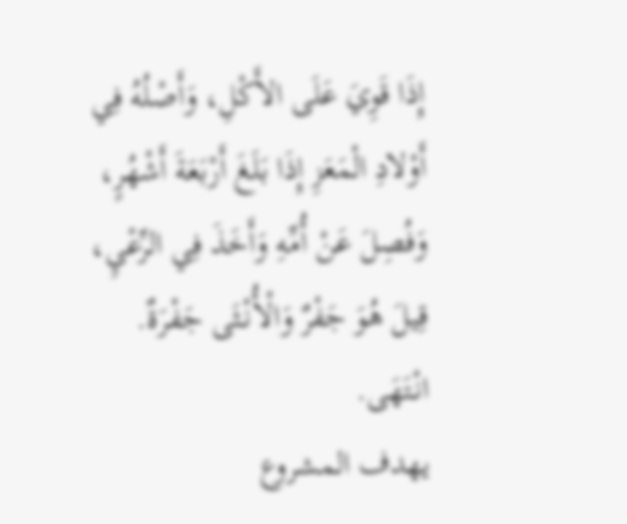إِذَا قَوِيَ عَلَى الأَكْلِ، وَأَصْلُهُ فِي أَوْلادِ الْمَعَزِ إِذَا بَلَغَ أَرْبَعَةَ أَشْهُرٍ، وَفُصِلَ عَنْ أُمِّهِ وَأَخَذَ فِي الرِّعْيِ، قِيلَ هُوَ جَفْرٌ وَالْأُنْثَى جَفْرَةٌ. انْتَهَى.
يهدف المشروع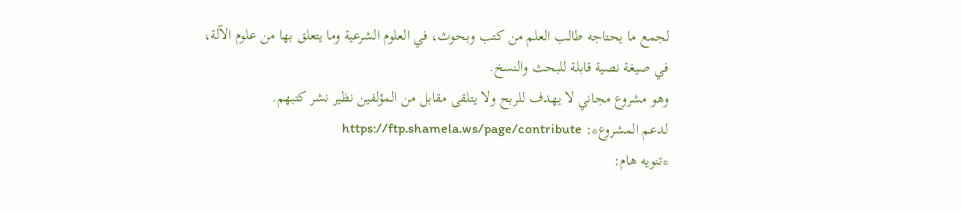لجمع ما يحتاجه طالب العلم من كتب وبحوث، في العلوم الشرعية وما يتعلق بها من علوم الآلة، في صيغة نصية قابلة للبحث والنسخ.
وهو مشروع مجاني لا يهدف للربح ولا يتلقى مقابل من المؤلفين نظير نشر كتبهم.
لدعم المشروع*: https://ftp.shamela.ws/page/contribute
*تنويه هام: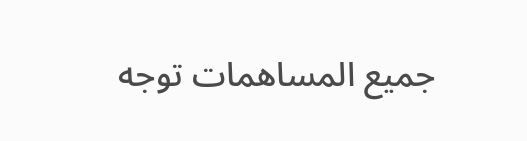جميع المساهمات توجه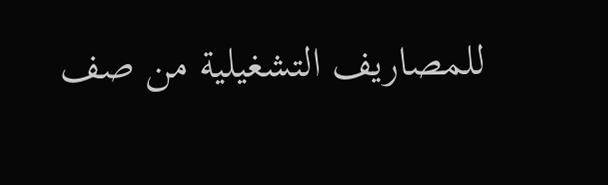للمصاريف التشغيلية من صف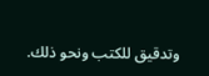وتدقيق للكتب ونحو ذلك.